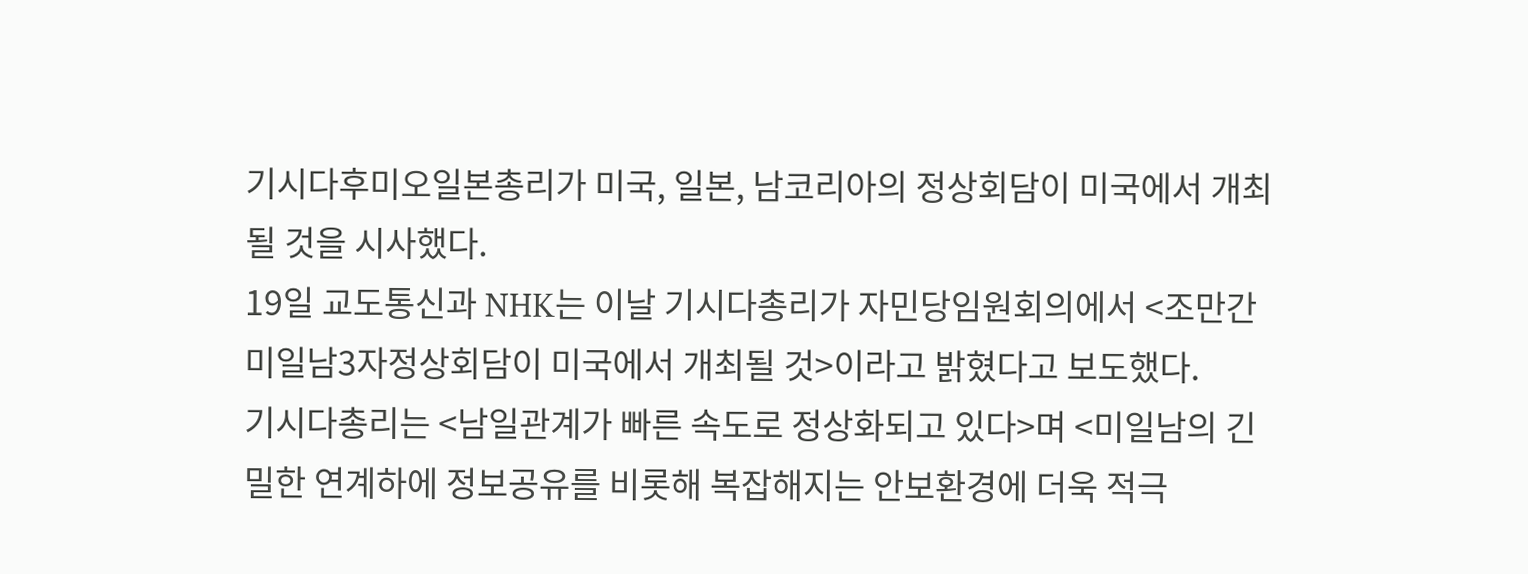기시다후미오일본총리가 미국, 일본, 남코리아의 정상회담이 미국에서 개최될 것을 시사했다.
19일 교도통신과 NHK는 이날 기시다총리가 자민당임원회의에서 <조만간 미일남3자정상회담이 미국에서 개최될 것>이라고 밝혔다고 보도했다.
기시다총리는 <남일관계가 빠른 속도로 정상화되고 있다>며 <미일남의 긴밀한 연계하에 정보공유를 비롯해 복잡해지는 안보환경에 더욱 적극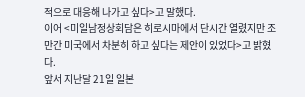적으로 대응해 나가고 싶다>고 말했다.
이어 <미일남정상회담은 히로시마에서 단시간 열렸지만 조만간 미국에서 차분히 하고 싶다는 제안이 있었다>고 밝혔다.
앞서 지난달 21일 일본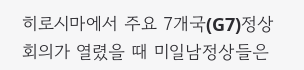히로시마에서 주요 7개국(G7)정상회의가 열렸을 때 미일남정상들은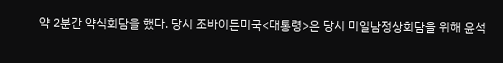약 2분간 약식회담을 했다. 당시 조바이든미국<대통령>은 당시 미일남정상회담을 위해 윤석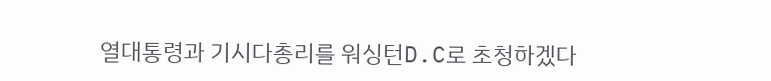열대통령과 기시다총리를 워싱턴D.C로 초청하겠다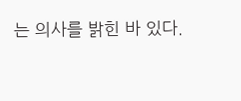는 의사를 밝힌 바 있다.